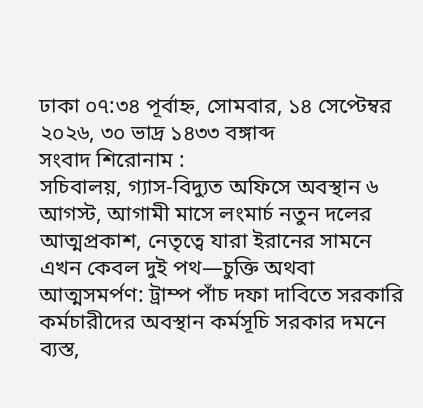ঢাকা ০৭:৩৪ পূর্বাহ্ন, সোমবার, ১৪ সেপ্টেম্বর ২০২৬, ৩০ ভাদ্র ১৪৩৩ বঙ্গাব্দ
সংবাদ শিরোনাম :
সচিবালয়, গ্যাস-বিদ্যুত অফিসে অবস্থান ৬ আগস্ট, আগামী মাসে লংমার্চ নতুন দলের আত্মপ্রকাশ, নেতৃত্বে যারা ইরানের সামনে এখন কেবল দুই পথ—চুক্তি অথবা আত্মসমর্পণ: ট্রাম্প পাঁচ দফা দাবিতে সরকারি কর্মচারীদের অবস্থান কর্মসূচি সরকার দমনে ব্যস্ত,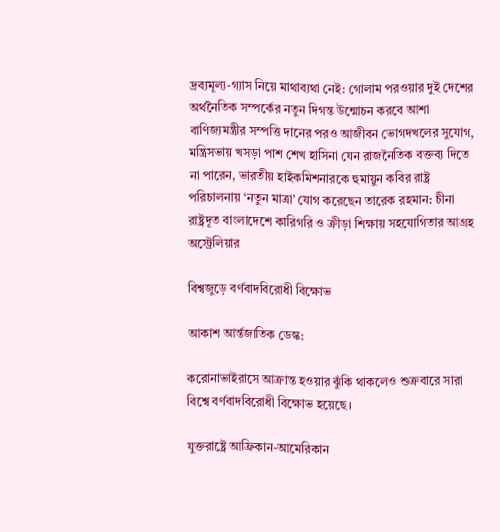দ্রব্যমূল্য-গ্যাস নিয়ে মাথাব্যথা নেই: গোলাম পরওয়ার দুই দেশের অর্থনৈতিক সম্পর্কের নতুন দিগন্ত উন্মোচন করবে আশা বাণিজ্যমন্ত্রীর সম্পত্তি দানের পরও আজীবন ভোগদখলের সুযোগ, মন্ত্রিসভায় খসড়া পাশ শেখ হাসিনা যেন রাজনৈতিক বক্তব্য দিতে না পারেন, ভারতীয় হাইকমিশনারকে হুমায়ুন কবির রাষ্ট্র পরিচালনায় ‘নতুন মাত্রা’ যোগ করেছেন তারেক রহমান: চীনা রাষ্ট্রদূত বাংলাদেশে কারিগরি ও ক্রীড়া শিক্ষায় সহযোগিতার আগ্রহ অস্ট্রেলিয়ার

বিশ্বজুড়ে বর্ণবাদবিরোধী বিক্ষোভ

আকাশ আর্ন্তজাতিক ডেস্ক:

করোনাভাইরাসে আক্রান্ত হওয়ার ঝুঁকি থাকলেও শুক্রবারে সারা বিশ্বে বর্ণবাদবিরোধী বিক্ষোভ হয়েছে।

যুক্তরাষ্ট্রে আফ্রিকান-আমেরিকান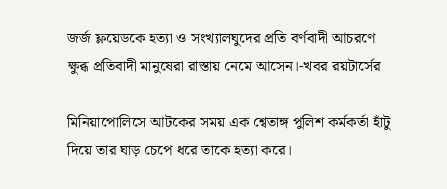জর্জ ফ্লয়েডকে হত্যা ও সংখ্যালঘুদের প্রতি বর্ণবাদী আচরণে ক্ষুব্ধ প্রতিবাদী মানুষেরা রাস্তায় নেমে আসেন।-খবর রয়টার্সের

মিনিয়াপোলিসে আটকের সময় এক শ্বেতাঙ্গ পুলিশ কর্মকর্তা হাঁটু দিয়ে তার ঘাড় চেপে ধরে তাকে হত্যা করে।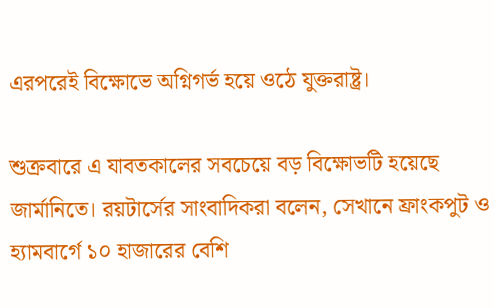এরপরেই বিক্ষোভে অগ্নিগর্ভ হয়ে ওঠে যুক্তরাষ্ট্র।

শুক্রবারে এ যাবতকালের সবচেয়ে বড় বিক্ষোভটি হয়েছে জার্মানিতে। রয়টার্সের সাংবাদিকরা বলেন, সেখানে ফ্রাংকপুট ও হ্যামবার্গে ১০ হাজারের বেশি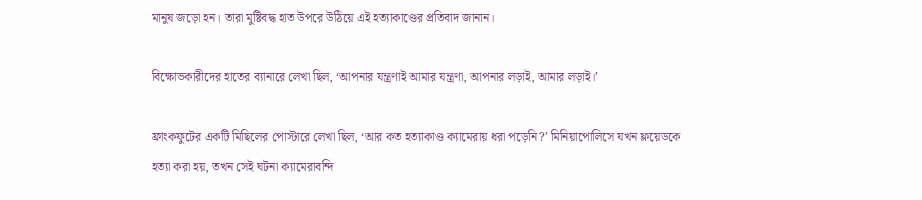মানুষ জড়ো হন। তারা মুষ্টিবদ্ধ হাত উপরে উঠিয়ে এই হত্যাকাণ্ডের প্রতিবাদ জানান।

বিক্ষোভকারীদের হাতের ব্যানারে লেখা ছিল, ‘আপনার যন্ত্রণাই আমার যন্ত্রণা, আপনার লড়াই, আমার লড়াই।’

ফ্রাংকফুটের একটি মিছিলের পোস্টারে লেখা ছিল, ‘আর কত হত্যাকাণ্ড ক্যামেরায় ধরা পড়েনি?’ মিনিয়াপোলিসে যখন ফ্লয়েডকে হত্যা করা হয়, তখন সেই ঘটনা ক্যামেরাবন্দি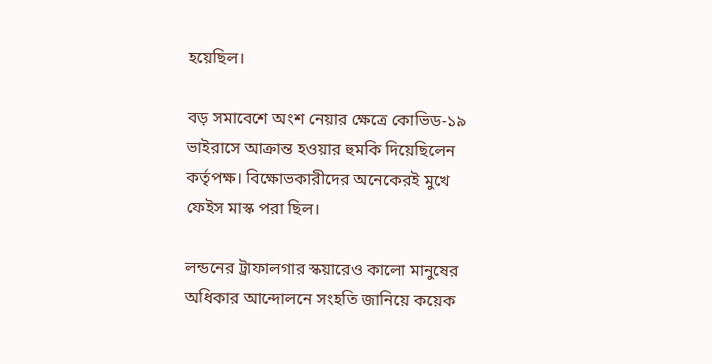হয়েছিল।

বড় সমাবেশে অংশ নেয়ার ক্ষেত্রে কোভিড-১৯ ভাইরাসে আক্রান্ত হওয়ার হুমকি দিয়েছিলেন কর্তৃপক্ষ। বিক্ষোভকারীদের অনেকেরই মুখে ফেইস মাস্ক পরা ছিল।

লন্ডনের ট্রাফালগার স্কয়ারেও কালো মানুষের অধিকার আন্দোলনে সংহতি জানিয়ে কয়েক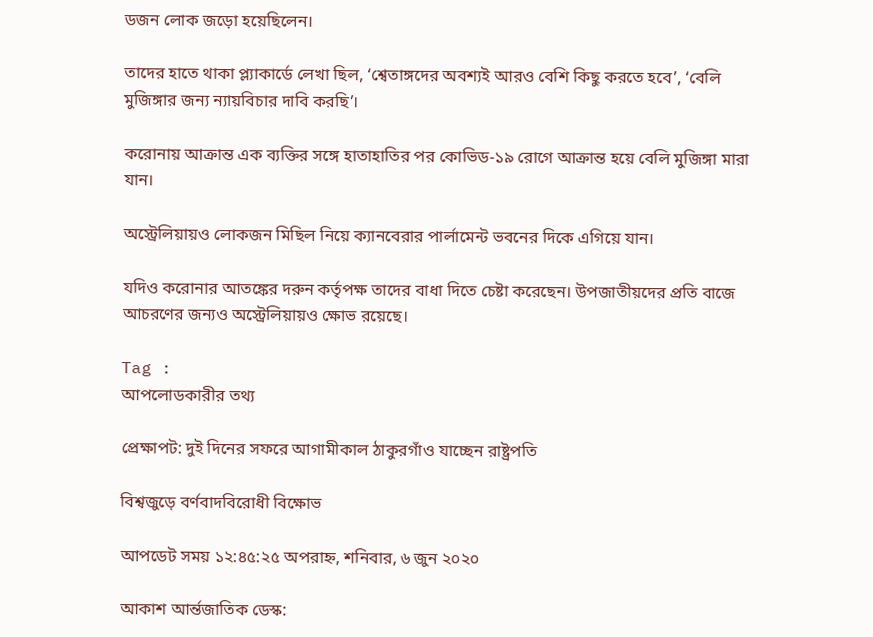ডজন লোক জড়ো হয়েছিলেন।

তাদের হাতে থাকা প্ল্যাকার্ডে লেখা ছিল, ‘শ্বেতাঙ্গদের অবশ্যই আরও বেশি কিছু করতে হবে’, ‘বেলি মুজিঙ্গার জন্য ন্যায়বিচার দাবি করছি’।

করোনায় আক্রান্ত এক ব্যক্তির সঙ্গে হাতাহাতির পর কোভিড-১৯ রোগে আক্রান্ত হয়ে বেলি মুজিঙ্গা মারা যান।

অস্ট্রেলিয়ায়ও লোকজন মিছিল নিয়ে ক্যানবেরার পার্লামেন্ট ভবনের দিকে এগিয়ে যান।

যদিও করোনার আতঙ্কের দরুন কর্তৃপক্ষ তাদের বাধা দিতে চেষ্টা করেছেন। উপজাতীয়দের প্রতি বাজে আচরণের জন্যও অস্ট্রেলিয়ায়ও ক্ষোভ রয়েছে।

Tag :
আপলোডকারীর তথ্য

প্রেক্ষাপট: দুই দিনের সফরে আগামীকাল ঠাকুরগাঁও যাচ্ছেন রাষ্ট্রপতি

বিশ্বজুড়ে বর্ণবাদবিরোধী বিক্ষোভ

আপডেট সময় ১২:৪৫:২৫ অপরাহ্ন, শনিবার, ৬ জুন ২০২০

আকাশ আর্ন্তজাতিক ডেস্ক: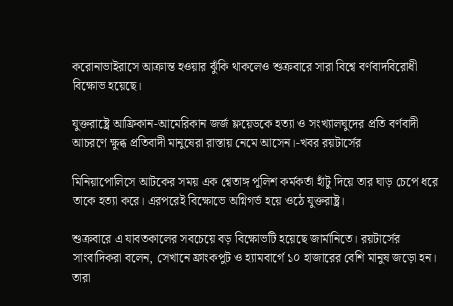করোনাভাইরাসে আক্রান্ত হওয়ার ঝুঁকি থাকলেও শুক্রবারে সারা বিশ্বে বর্ণবাদবিরোধী বিক্ষোভ হয়েছে।

যুক্তরাষ্ট্রে আফ্রিকান-আমেরিকান জর্জ ফ্লয়েডকে হত্যা ও সংখ্যালঘুদের প্রতি বর্ণবাদী আচরণে ক্ষুব্ধ প্রতিবাদী মানুষেরা রাস্তায় নেমে আসেন।-খবর রয়টার্সের

মিনিয়াপোলিসে আটকের সময় এক শ্বেতাঙ্গ পুলিশ কর্মকর্তা হাঁটু দিয়ে তার ঘাড় চেপে ধরে তাকে হত্যা করে। এরপরেই বিক্ষোভে অগ্নিগর্ভ হয়ে ওঠে যুক্তরাষ্ট্র।

শুক্রবারে এ যাবতকালের সবচেয়ে বড় বিক্ষোভটি হয়েছে জার্মানিতে। রয়টার্সের সাংবাদিকরা বলেন, সেখানে ফ্রাংকপুট ও হ্যামবার্গে ১০ হাজারের বেশি মানুষ জড়ো হন। তারা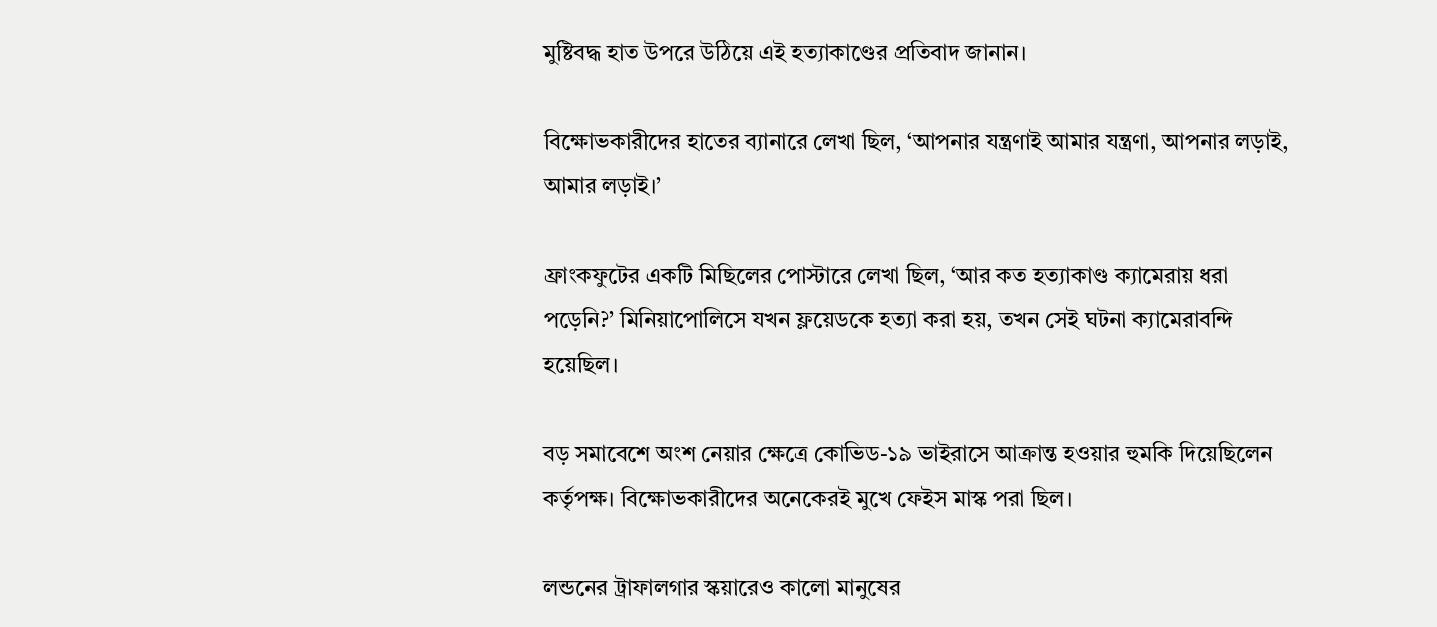মুষ্টিবদ্ধ হাত উপরে উঠিয়ে এই হত্যাকাণ্ডের প্রতিবাদ জানান।

বিক্ষোভকারীদের হাতের ব্যানারে লেখা ছিল, ‘আপনার যন্ত্রণাই আমার যন্ত্রণা, আপনার লড়াই, আমার লড়াই।’

ফ্রাংকফুটের একটি মিছিলের পোস্টারে লেখা ছিল, ‘আর কত হত্যাকাণ্ড ক্যামেরায় ধরা পড়েনি?’ মিনিয়াপোলিসে যখন ফ্লয়েডকে হত্যা করা হয়, তখন সেই ঘটনা ক্যামেরাবন্দি হয়েছিল।

বড় সমাবেশে অংশ নেয়ার ক্ষেত্রে কোভিড-১৯ ভাইরাসে আক্রান্ত হওয়ার হুমকি দিয়েছিলেন কর্তৃপক্ষ। বিক্ষোভকারীদের অনেকেরই মুখে ফেইস মাস্ক পরা ছিল।

লন্ডনের ট্রাফালগার স্কয়ারেও কালো মানুষের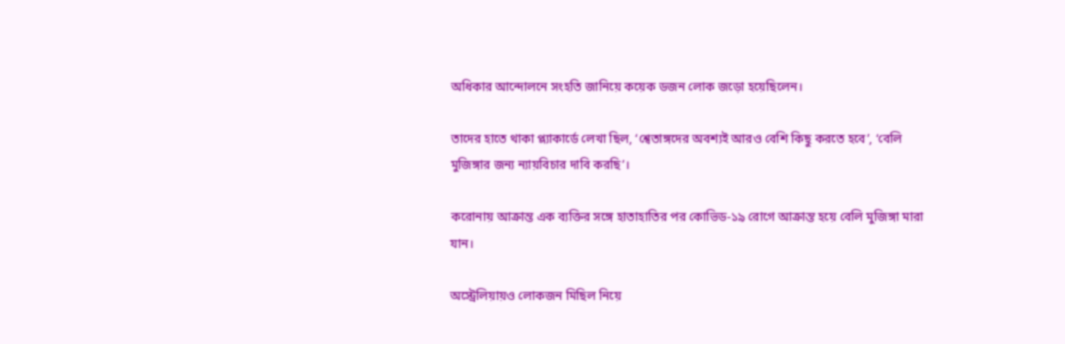অধিকার আন্দোলনে সংহতি জানিয়ে কয়েক ডজন লোক জড়ো হয়েছিলেন।

তাদের হাতে থাকা প্ল্যাকার্ডে লেখা ছিল, ‘শ্বেতাঙ্গদের অবশ্যই আরও বেশি কিছু করতে হবে’, ‘বেলি মুজিঙ্গার জন্য ন্যায়বিচার দাবি করছি’।

করোনায় আক্রান্ত এক ব্যক্তির সঙ্গে হাতাহাতির পর কোভিড-১৯ রোগে আক্রান্ত হয়ে বেলি মুজিঙ্গা মারা যান।

অস্ট্রেলিয়ায়ও লোকজন মিছিল নিয়ে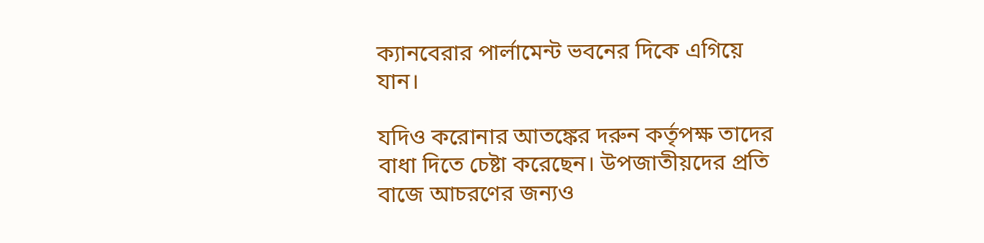ক্যানবেরার পার্লামেন্ট ভবনের দিকে এগিয়ে যান।

যদিও করোনার আতঙ্কের দরুন কর্তৃপক্ষ তাদের বাধা দিতে চেষ্টা করেছেন। উপজাতীয়দের প্রতি বাজে আচরণের জন্যও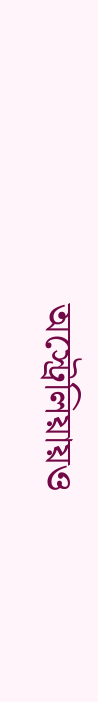অস্ট্রেলিয়ায়ও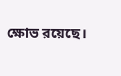ক্ষোভ রয়েছে।